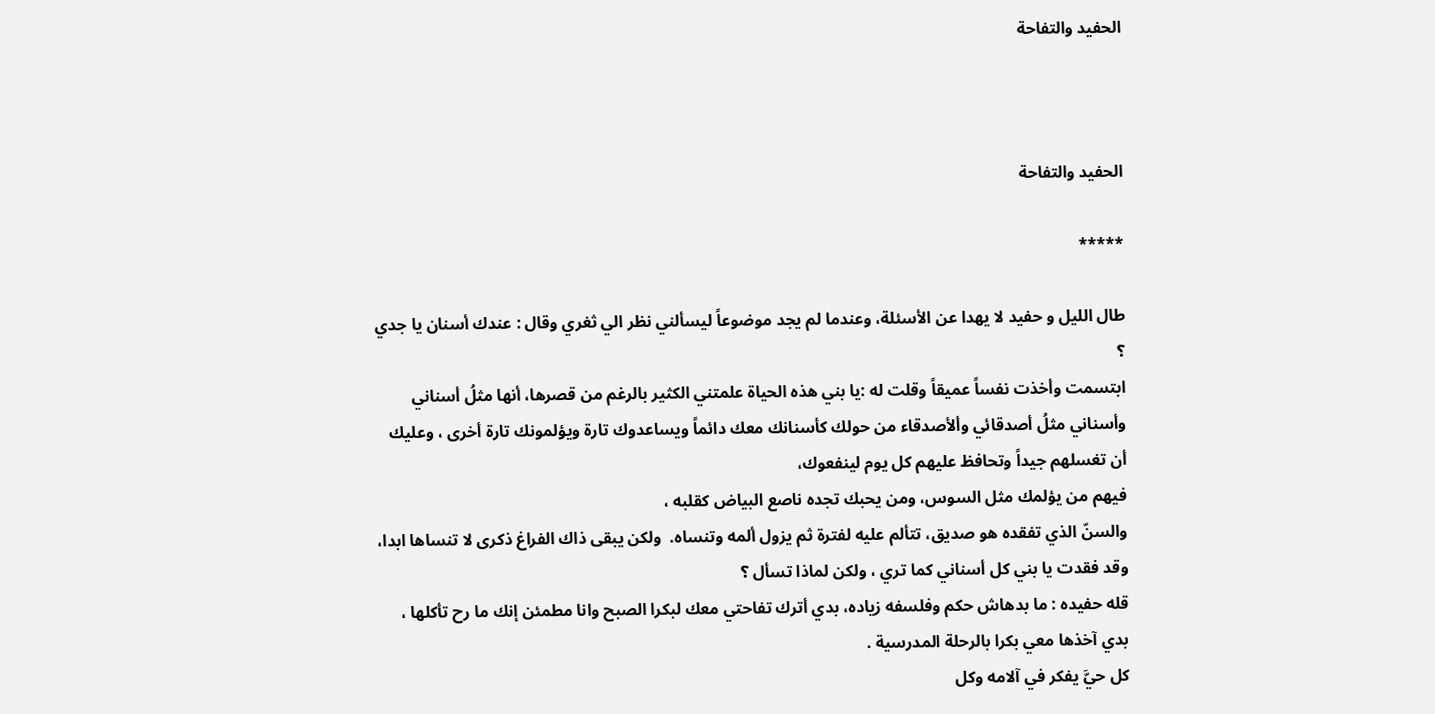الحفيد والتفاحة



الحفيد والتفاحة

*****

طال الليل و حفيد لا يهدا عن الأسئلة، وعندما لم يجد موضوعاً ليسألني نظر الي ثغري وقال : عندك أسنان يا جدي ؟
ابتسمت وأخذت نفساً عميقاً وقلت له :يا بني هذه الحياة علمتني الكثير بالرغم من قصرها، أنها مثلُ أسناني وأسناني مثلُ أصدقائي وألأصدقاء من حولك كأسنانك معك دائماً ويساعدوك تارة ويؤلمونك تارة أخرى ، وعليك أن تغسلهم جيداً وتحافظ عليهم كل يوم لينفعوك،
فيهم من يؤلمك مثل السوس، ومن يحبك تجده ناصع البياض كقلبه ،
والسنّ الذي تفقده هو صديق، تتألم عليه لفترة ثم يزول ألمه وتنساه.  ولكن يبقى ذاك الفراغ ذكرى لا تنساها ابدا، وقد فقدت يا بني كل أسناني كما تري ، ولكن لماذا تسأل ؟
قله حفيده : ما بدهاش حكم وفلسفه زياده، بدي أترك تفاحتي معك لبكرا الصبح وانا مطمئن إنك ما رح تأكلها ، بدي آخذها معي بكرا بالرحلة المدرسية .
كل حيَّ يفكر في آلامه وكل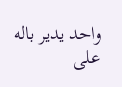واحد يدير باله على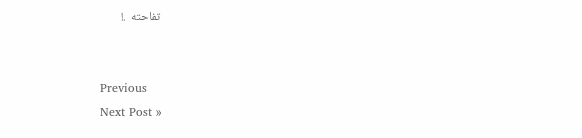تفاحته  .!


Previous
Next Post »